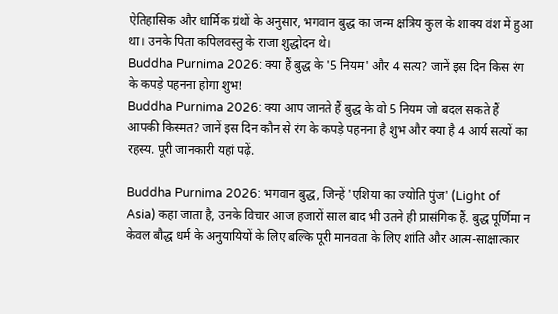ऐतिहासिक और धार्मिक ग्रंथों के अनुसार, भगवान बुद्ध का जन्म क्षत्रिय कुल के शाक्य वंश में हुआ था। उनके पिता कपिलवस्तु के राजा शुद्धोदन थे।
Buddha Purnima 2026: क्या हैं बुद्ध के '5 नियम' और 4 सत्य? जानें इस दिन किस रंग के कपड़े पहनना होगा शुभ!
Buddha Purnima 2026: क्या आप जानते हैं बुद्ध के वो 5 नियम जो बदल सकते हैं आपकी किस्मत? जानें इस दिन कौन से रंग के कपड़े पहनना है शुभ और क्या है 4 आर्य सत्यों का रहस्य. पूरी जानकारी यहां पढ़ें.

Buddha Purnima 2026: भगवान बुद्ध, जिन्हें 'एशिया का ज्योति पुंज' (Light of Asia) कहा जाता है, उनके विचार आज हजारों साल बाद भी उतने ही प्रासंगिक हैं. बुद्ध पूर्णिमा न केवल बौद्ध धर्म के अनुयायियों के लिए बल्कि पूरी मानवता के लिए शांति और आत्म-साक्षात्कार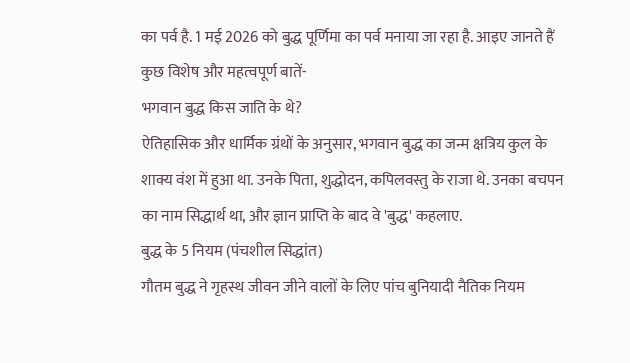का पर्व है. 1 मई 2026 को बुद्ध पूर्णिमा का पर्व मनाया जा रहा है. आइए जानते हैं कुछ विशेष और महत्वपूर्ण बातें-
भगवान बुद्ध किस जाति के थे?
ऐतिहासिक और धार्मिक ग्रंथों के अनुसार, भगवान बुद्ध का जन्म क्षत्रिय कुल के शाक्य वंश में हुआ था. उनके पिता, शुद्धोदन, कपिलवस्तु के राजा थे. उनका बचपन का नाम सिद्धार्थ था, और ज्ञान प्राप्ति के बाद वे 'बुद्ध' कहलाए.
बुद्ध के 5 नियम (पंचशील सिद्धांत)
गौतम बुद्ध ने गृहस्थ जीवन जीने वालों के लिए पांच बुनियादी नैतिक नियम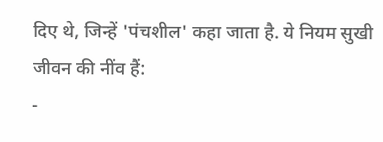दिए थे, जिन्हें 'पंचशील' कहा जाता है. ये नियम सुखी जीवन की नींव हैं:
-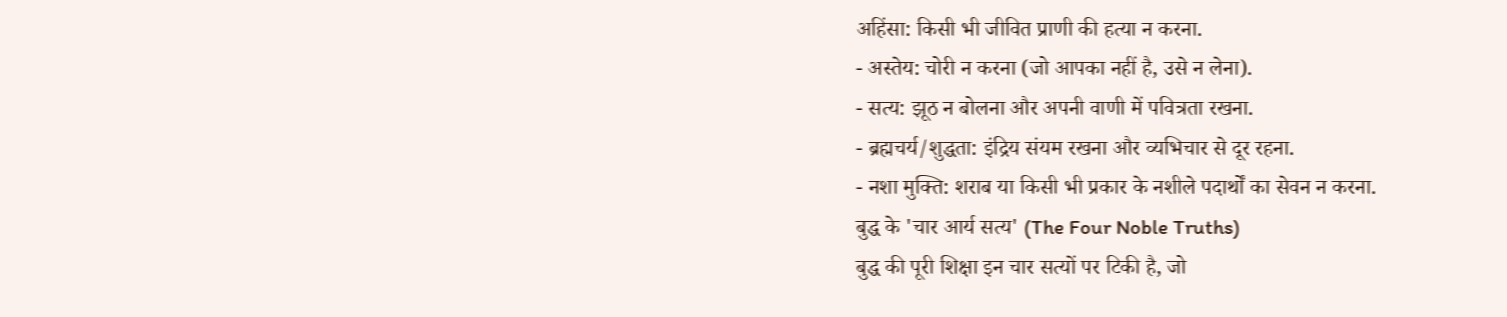अहिंसा: किसी भी जीवित प्राणी की हत्या न करना.
- अस्तेय: चोरी न करना (जो आपका नहीं है, उसे न लेना).
- सत्य: झूठ न बोलना और अपनी वाणी में पवित्रता रखना.
- ब्रह्मचर्य/शुद्धता: इंद्रिय संयम रखना और व्यभिचार से दूर रहना.
- नशा मुक्ति: शराब या किसी भी प्रकार के नशीले पदार्थों का सेवन न करना.
बुद्ध के 'चार आर्य सत्य' (The Four Noble Truths)
बुद्ध की पूरी शिक्षा इन चार सत्यों पर टिकी है, जो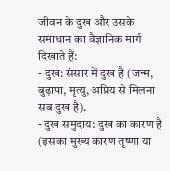जीवन के दुख और उसके समाधान का वैज्ञानिक मार्ग दिखाते हैं:
- दुख: संसार में दुख है (जन्म, बुढ़ापा, मृत्यु, अप्रिय से मिलना सब दुख है).
- दुख समुदाय: दुख का कारण है (इसका मुख्य कारण तृष्णा या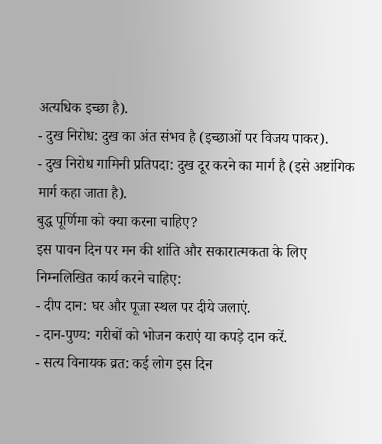अत्यधिक इच्छा है).
- दुख निरोध: दुख का अंत संभव है (इच्छाओं पर विजय पाकर).
- दुख निरोध गामिनी प्रतिपदा: दुख दूर करने का मार्ग है (इसे अष्टांगिक मार्ग कहा जाता है).
बुद्ध पूर्णिमा को क्या करना चाहिए?
इस पावन दिन पर मन की शांति और सकारात्मकता के लिए निम्नलिखित कार्य करने चाहिए:
- दीप दान: घर और पूजा स्थल पर दीये जलाएं.
- दान-पुण्य: गरीबों को भोजन कराएं या कपड़े दान करें.
- सत्य विनायक व्रत: कई लोग इस दिन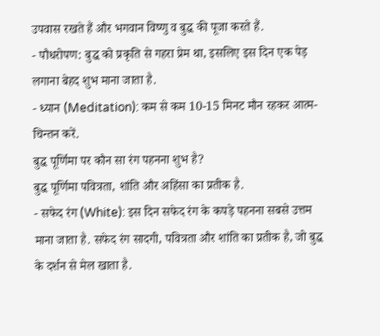उपवास रखते हैं और भगवान विष्णु व बुद्ध की पूजा करते हैं.
- पौधरोपण: बुद्ध को प्रकृति से गहरा प्रेम था, इसलिए इस दिन एक पेड़ लगाना बेहद शुभ माना जाता है.
- ध्यान (Meditation): कम से कम 10-15 मिनट मौन रहकर आत्म-चिन्तन करें.
बुद्ध पूर्णिमा पर कौन सा रंग पहनना शुभ है?
बुद्ध पूर्णिमा पवित्रता, शांति और अहिंसा का प्रतीक है.
- सफेद रंग (White): इस दिन सफेद रंग के कपड़े पहनना सबसे उत्तम माना जाता है. सफेद रंग सादगी, पवित्रता और शांति का प्रतीक है, जो बुद्ध के दर्शन से मेल खाता है.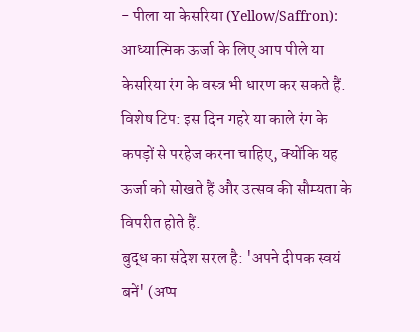- पीला या केसरिया (Yellow/Saffron): आध्यात्मिक ऊर्जा के लिए आप पीले या केसरिया रंग के वस्त्र भी धारण कर सकते हैं.
विशेष टिप: इस दिन गहरे या काले रंग के कपड़ों से परहेज करना चाहिए, क्योंकि यह ऊर्जा को सोखते हैं और उत्सव की सौम्यता के विपरीत होते हैं.
बुद्ध का संदेश सरल है: 'अपने दीपक स्वयं बनें' (अप्प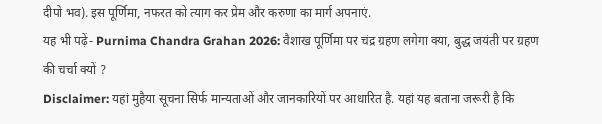दीपो भव). इस पूर्णिमा, नफरत को त्याग कर प्रेम और करुणा का मार्ग अपनाएं.
यह भी पढ़ें- Purnima Chandra Grahan 2026: वैशाख पूर्णिमा पर चंद्र ग्रहण लगेगा क्या, बुद्ध जयंती पर ग्रहण की चर्चा क्यों ?
Disclaimer: यहां मुहैया सूचना सिर्फ मान्यताओं और जानकारियों पर आधारित है. यहां यह बताना जरूरी है कि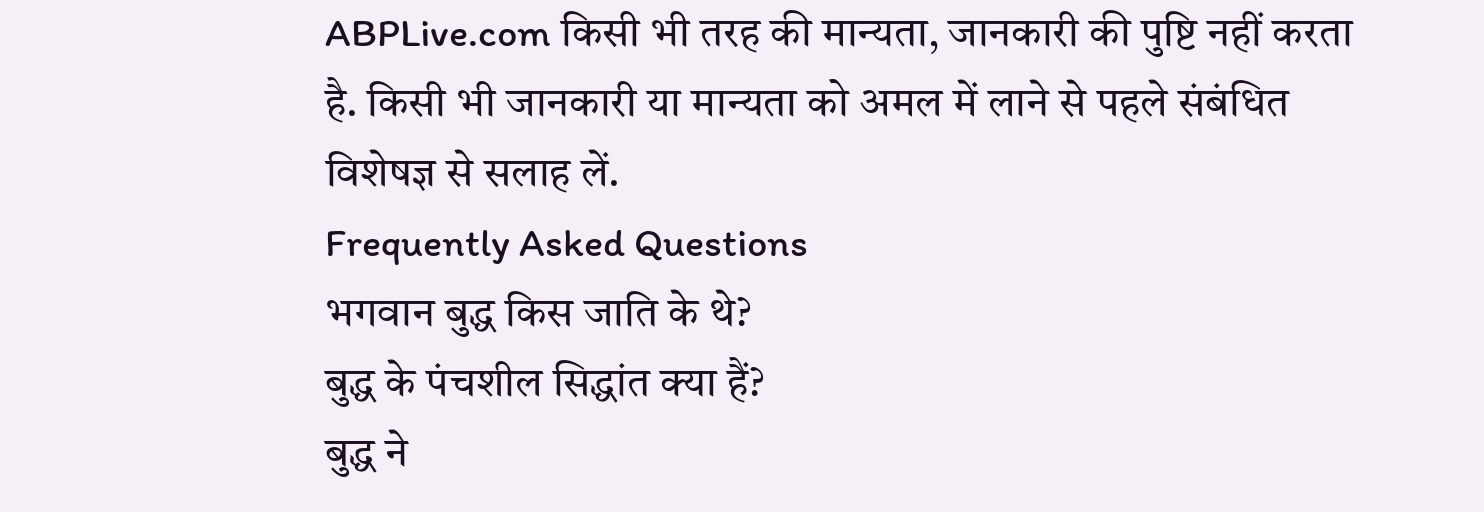ABPLive.com किसी भी तरह की मान्यता, जानकारी की पुष्टि नहीं करता है. किसी भी जानकारी या मान्यता को अमल में लाने से पहले संबंधित विशेषज्ञ से सलाह लें.
Frequently Asked Questions
भगवान बुद्ध किस जाति के थे?
बुद्ध के पंचशील सिद्धांत क्या हैं?
बुद्ध ने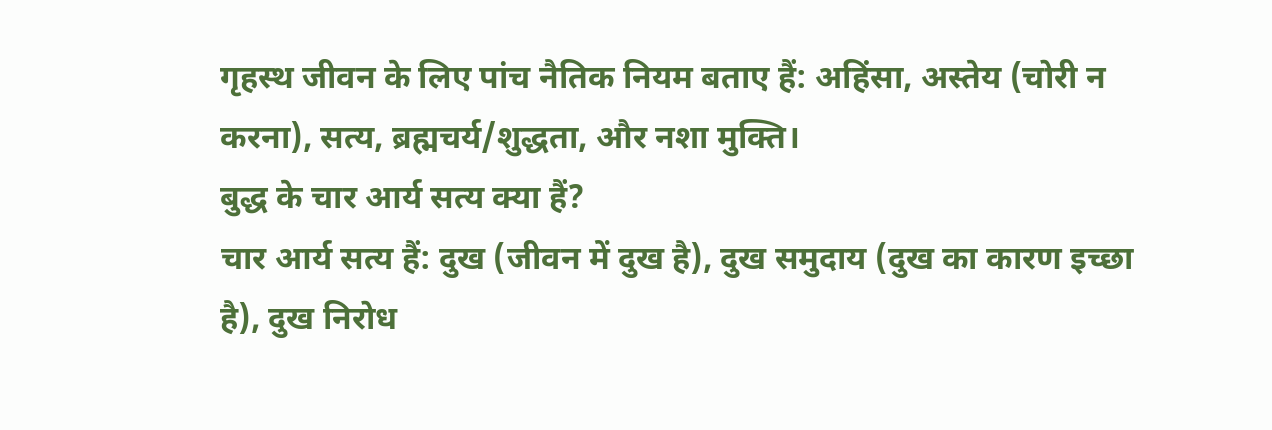गृहस्थ जीवन के लिए पांच नैतिक नियम बताए हैं: अहिंसा, अस्तेय (चोरी न करना), सत्य, ब्रह्मचर्य/शुद्धता, और नशा मुक्ति।
बुद्ध के चार आर्य सत्य क्या हैं?
चार आर्य सत्य हैं: दुख (जीवन में दुख है), दुख समुदाय (दुख का कारण इच्छा है), दुख निरोध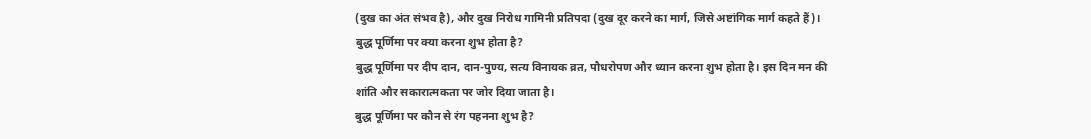(दुख का अंत संभव है), और दुख निरोध गामिनी प्रतिपदा (दुख दूर करने का मार्ग, जिसे अष्टांगिक मार्ग कहते हैं)।
बुद्ध पूर्णिमा पर क्या करना शुभ होता है?
बुद्ध पूर्णिमा पर दीप दान, दान-पुण्य, सत्य विनायक व्रत, पौधरोपण और ध्यान करना शुभ होता है। इस दिन मन की शांति और सकारात्मकता पर जोर दिया जाता है।
बुद्ध पूर्णिमा पर कौन से रंग पहनना शुभ है?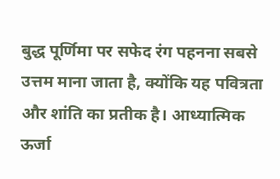बुद्ध पूर्णिमा पर सफेद रंग पहनना सबसे उत्तम माना जाता है, क्योंकि यह पवित्रता और शांति का प्रतीक है। आध्यात्मिक ऊर्जा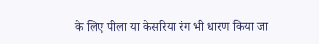के लिए पीला या केसरिया रंग भी धारण किया जा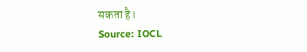सकता है।
Source: IOCL